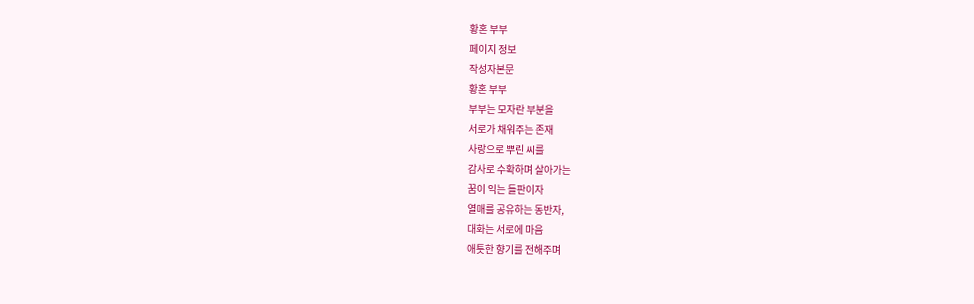황혼 부부
페이지 정보
작성자본문
황혼 부부
부부는 모자란 부분을
서로가 채워주는 존재
사랑으로 뿌린 씨를
감사로 수확하며 살아가는
꿈이 익는 들판이자
열매를 공유하는 동반자,
대화는 서로에 마음
애틋한 향기를 전해주며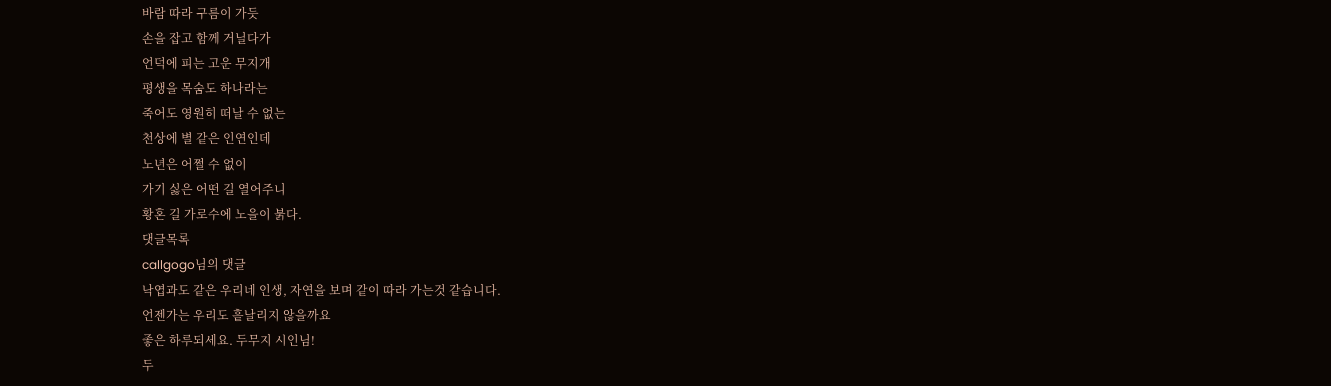바람 따라 구름이 가듯
손을 잡고 함께 거닐다가
언덕에 피는 고운 무지개
평생을 목숨도 하나라는
죽어도 영원히 떠날 수 없는
천상에 별 같은 인연인데
노년은 어쩔 수 없이
가기 싫은 어떤 길 열어주니
황혼 길 가로수에 노을이 붉다.
댓글목록
callgogo님의 댓글
낙엽과도 같은 우리네 인생, 자연을 보며 같이 따라 가는것 같습니다.
언젠가는 우리도 흩날리지 않을까요
좋은 하루되세요. 두무지 시인님!
두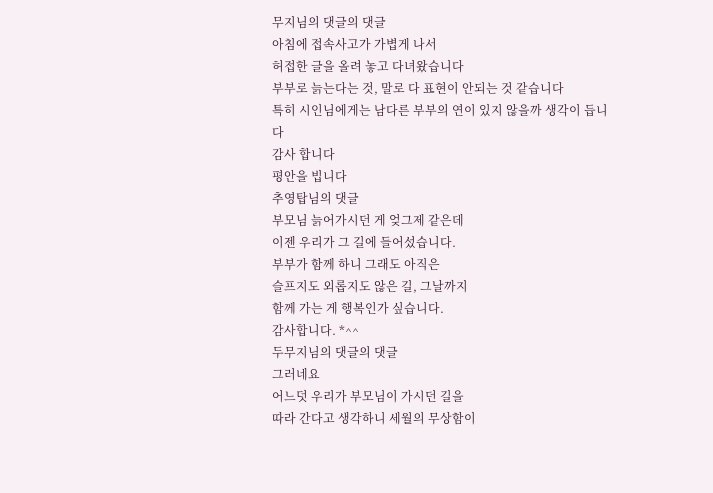무지님의 댓글의 댓글
아침에 접속사고가 가볍게 나서
허접한 글을 올려 놓고 다녀왔습니다
부부로 늙는다는 것, 말로 다 표현이 안되는 것 같습니다
특히 시인님에게는 남다른 부부의 연이 있지 않을까 생각이 듭니다
감사 합니다
평안을 빕니다
추영탑님의 댓글
부모님 늙어가시던 게 엊그제 같은데
이젠 우리가 그 길에 들어섰습니다.
부부가 함께 하니 그래도 아직은
슬프지도 외롭지도 않은 길, 그날까지
함께 가는 게 행복인가 싶습니다.
감사합니다. *^^
두무지님의 댓글의 댓글
그러네요
어느덧 우리가 부모님이 가시던 길을
따라 간다고 생각하니 세월의 무상함이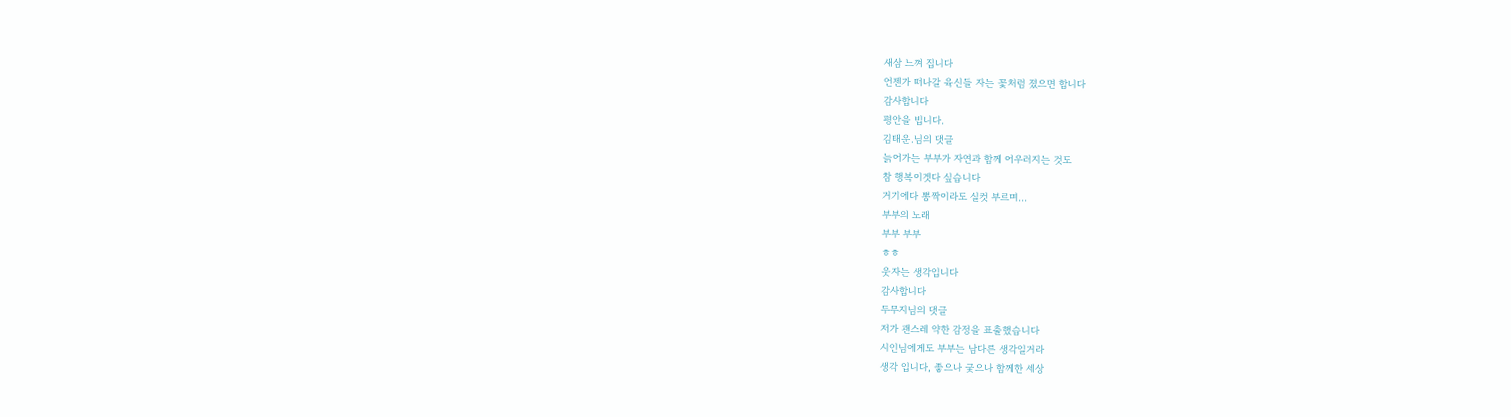새삼 느껴 집니다
언젠가 떠나갈 육신들 자는 꽃처럼 졌으면 합니다
감사합니다
평안을 빕니다.
김태운.님의 댓글
늙어가는 부부가 자연과 함께 어우러지는 것도
참 행복이겟다 싶습니다
거기에다 뽕짝이라도 실컷 부르며...
부부의 노래
부부 부부
ㅎㅎ
웃자는 생각입니다
감사합니다
두무지님의 댓글
저가 괜스레 약한 감정을 표출했습니다
시인님에게도 부부는 남다른 생각일거라
생각 입니다, 좋으나 궂으나 함께한 세상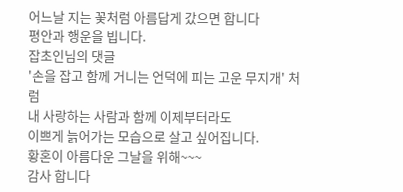어느날 지는 꽃처럼 아름답게 갔으면 합니다
평안과 행운을 빕니다.
잡초인님의 댓글
'손을 잡고 함께 거니는 언덕에 피는 고운 무지개' 처럼
내 사랑하는 사람과 함께 이제부터라도
이쁘게 늙어가는 모습으로 살고 싶어집니다.
황혼이 아름다운 그날을 위해~~~
감사 합니다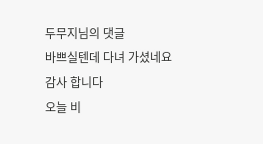두무지님의 댓글
바쁘실텐데 다녀 가셨네요
감사 합니다
오늘 비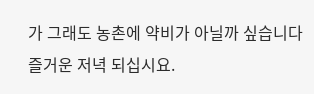가 그래도 농촌에 약비가 아닐까 싶습니다
즐거운 저녁 되십시요.